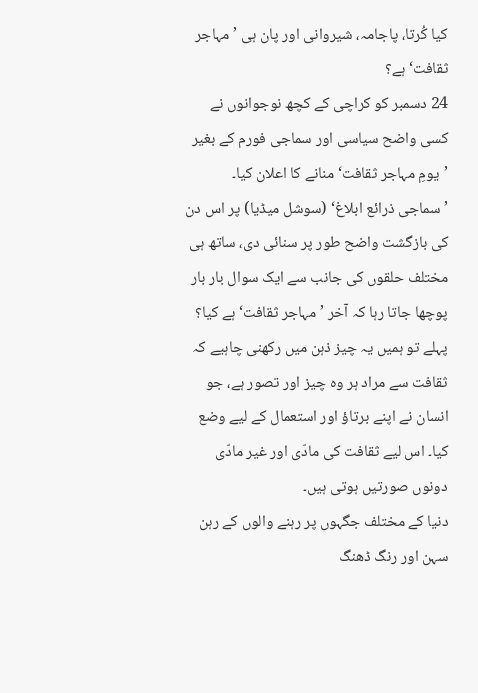کیا کُرتا، پاجامہ، شیروانی اور پان ہی ’مہاجر ثقافت‘ ہے؟
24 دسمبر کو کراچی کے کچھ نوجوانوں نے کسی واضح سیاسی اور سماجی فورم کے بغیر ’یومِ مہاجر ثقافت‘ منانے کا اعلان کیا۔ ’سماجی ذرائع ابلاغ‘ (سوشل میڈیا) پر اس دن کی بازگشت واضح طور پر سنائی دی، ساتھ ہی مختلف حلقوں کی جانب سے ایک سوال بار بار پوچھا جاتا رہا کہ آخر ’مہاجر ثقافت‘ ہے کیا؟
پہلے تو ہمیں یہ چیز ذہن میں رکھنی چاہیے کہ ثقافت سے مراد ہر وہ چیز اور تصور ہے، جو انسان نے اپنے برتاؤ اور استعمال کے لیے وضع کیا۔ اس لیے ثقافت کی مادّی اور غیر مادّی دونوں صورتیں ہوتی ہیں۔
دنیا کے مختلف جگہوں پر رہنے والوں کے رہن سہن اور رنگ ڈھنگ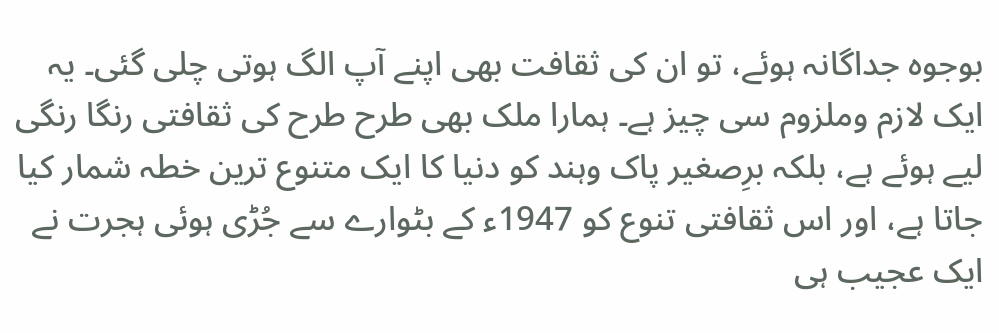بوجوہ جداگانہ ہوئے، تو ان کی ثقافت بھی اپنے آپ الگ ہوتی چلی گئی۔ یہ ایک لازم وملزوم سی چیز ہے۔ ہمارا ملک بھی طرح طرح کی ثقافتی رنگا رنگی لیے ہوئے ہے، بلکہ برِصغیر پاک وہند کو دنیا کا ایک متنوع ترین خطہ شمار کیا جاتا ہے، اور اس ثقافتی تنوع کو 1947ء کے بٹوارے سے جُڑی ہوئی ہجرت نے ایک عجیب ہی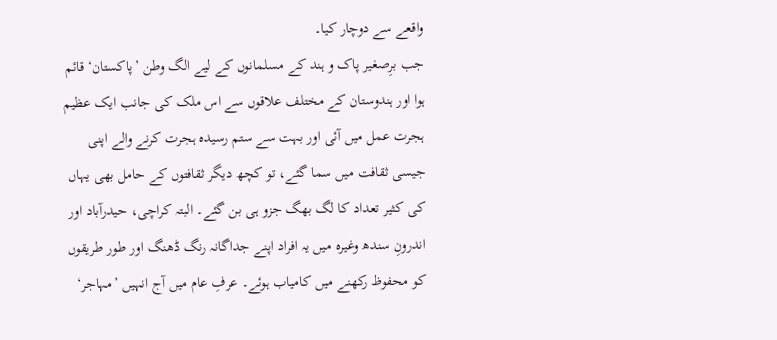واقعے سے دوچار کیا۔
جب برِصغیر پاک و ہند کے مسلمانوں کے لیے الگ وطن ’پاکستان‘ قائم ہوا اور ہندوستان کے مختلف علاقوں سے اس ملک کی جانب ایک عظیم ہجرت عمل میں آئی اور بہت سے ستم رسیدہ ہجرت کرنے والے اپنی جیسی ثقافت میں سما گئے، تو کچھ دیگر ثقافتوں کے حامل بھی یہاں کی کثیر تعداد کا لگ بھگ جزو ہی بن گئے۔ البتہ کراچی، حیدرآباد اور اندرونِ سندھ وغیرہ میں یہ افراد اپنے جداگانہ رنگ ڈھنگ اور طور طریقوں کو محفوظ رکھنے میں کامیاب ہوئے۔ عرفِ عام میں آج انہیں ’مہاجر‘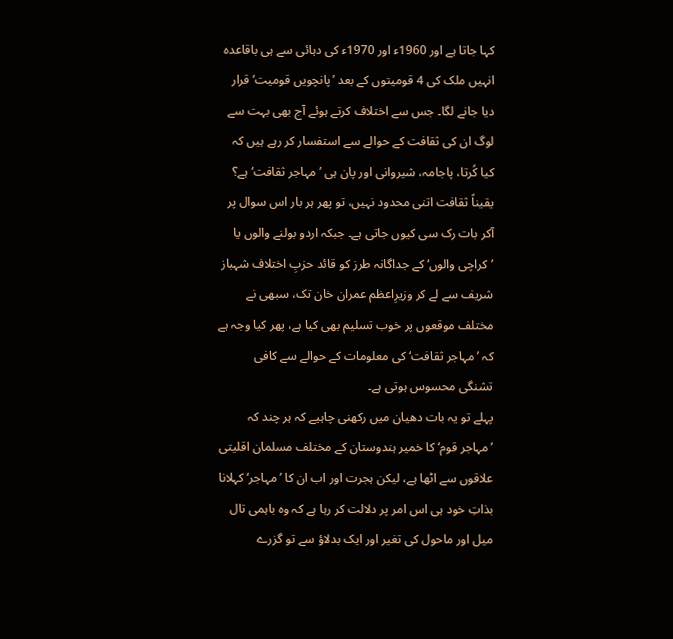کہا جاتا ہے اور 1960ء اور 1970ء کی دہائی سے ہی باقاعدہ انہیں ملک کی 4 قومیتوں کے بعد ’پانچویں قومیت‘ قرار دیا جانے لگا۔ جس سے اختلاف کرتے ہوئے آج بھی بہت سے لوگ ان کی ثقافت کے حوالے سے استفسار کر رہے ہیں کہ کیا کُرتا، پاجامہ، شیروانی اور پان ہی ’مہاجر ثقافت‘ ہے؟
یقیناً ثقافت اتنی محدود نہیں، تو پھر ہر بار اس سوال پر آکر بات رک سی کیوں جاتی ہے۔ جبکہ اردو بولنے والوں یا ’کراچی والوں‘ کے جداگانہ طرز کو قائد حزبِ اختلاف شہباز شریف سے لے کر وزیرِاعظم عمران خان تک، سبھی نے مختلف موقعوں پر خوب تسلیم بھی کیا ہے، پھر کیا وجہ ہے کہ ’مہاجر ثقافت‘ کی معلومات کے حوالے سے کافی تشنگی محسوس ہوتی ہے۔
پہلے تو یہ بات دھیان میں رکھنی چاہیے کہ ہر چند کہ ’مہاجر قوم‘ کا خمیر ہندوستان کے مختلف مسلمان اقلیتی علاقوں سے اٹھا ہے، لیکن ہجرت اور اب ان کا ’مہاجر‘ کہلانا بذاتِ خود ہی اس امر پر دلالت کر رہا ہے کہ وہ باہمی تال میل اور ماحول کی تغیر اور ایک بدلاؤ سے تو گزرے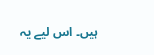ہیں۔ اس لیے یہ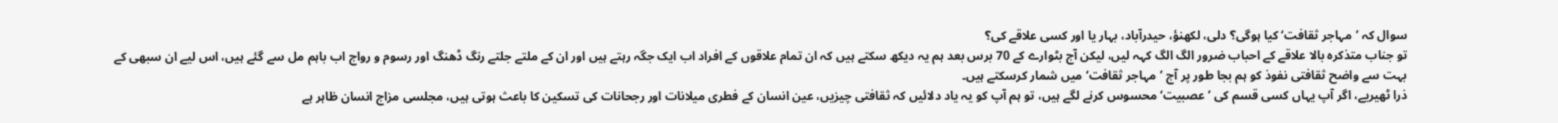سوال کہ ’مہاجر ثقافت‘ کیا ہوگی؟ دلی، لکھنؤ، حیدرآباد، بہار یا اور کسی علاقے کی؟
تو جناب متذکرہ بالا علاقے کے احباب ضرور الگ الگ کہہ لیں، لیکن آج بٹوارے کے 70 برس بعد ہم یہ دیکھ سکتے ہیں کہ ان تمام علاقوں کے افراد اب ایک جگہ رہتے ہیں اور ان کے ملتے جلتے رنگ ڈھنگ اور رسوم و رواج اب باہم مل سے گئے ہیں، اس لیے ان سبھی کے بہت سے واضح ثقافتی نفوذ کو ہم بجا طور پر آج ’مہاجر ثقافت‘ میں شمار کرسکتے ہیں۔
ذرا ٹھیریے، اگر آپ یہاں کسی قسم کی ’عصبیت‘ محسوس کرنے لگے ہیں، تو ہم آپ کو یہ یاد دلائیں کہ ثقافتی چیزیں، عین انسان کے فطری میلانات اور رجحانات کی تسکین کا باعث ہوتی ہیں، مجلسی مزاج انسان ظاہر ہے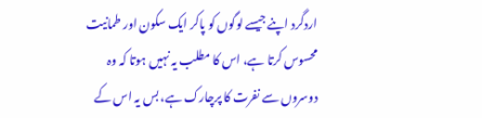اردگرد اپنے جیسے لوگوں کو پاکر ایک سکون اور طمانیت محسوس کرتا ہے، اس کا مطلب یہ نہیں ہوتا کہ وہ دوسروں سے نفرت کا پرچارک ہے، بس یہ اس کے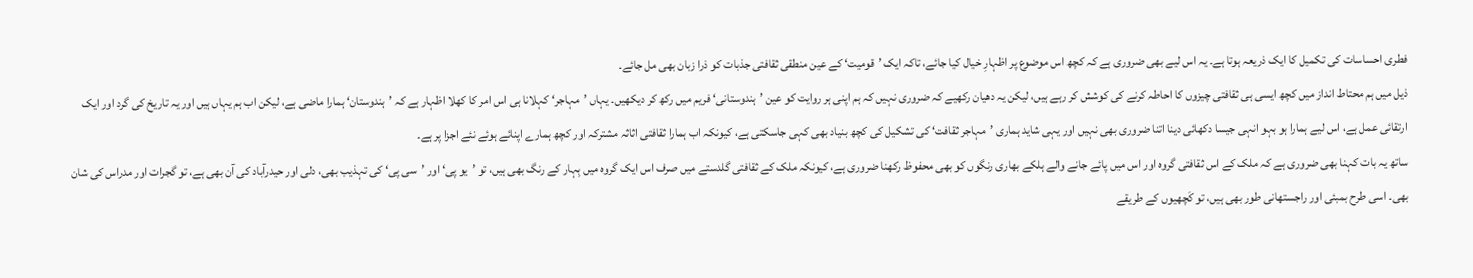فطری احساسات کی تکمیل کا ایک ذریعہ ہوتا ہے۔ یہ اس لیے بھی ضروری ہے کہ کچھ اس موضوع پر اظہارِ خیال کیا جائے، تاکہ ایک ’قومیت‘ کے عین منطقی ثقافتی جذبات کو ذرا زبان بھی مل جائے۔
ذیل میں ہم محتاط انداز میں کچھ ایسی ہی ثقافتی چیزوں کا احاطہ کرنے کی کوشش کر رہے ہیں، لیکن یہ دھیان رکھیے کہ ضروری نہیں کہ ہم اپنی ہر روایت کو عین ’ہندوستانی‘ فریم میں رکھ کر دیکھیں۔ یہاں ’مہاجر‘ کہلانا ہی اس امر کا کھلا اظہار ہے کہ ’ہندوستان‘ ہمارا ماضی ہے، لیکن اب ہم یہاں ہیں اور یہ تاریخ کی گرد اور ایک ارتقائی عمل ہے، اس لیے ہمارا ہو بہو انہی جیسا دکھائی دینا اتنا ضروری بھی نہیں اور یہی شاید ہماری ’مہاجر ثقافت‘ کی تشکیل کی کچھ بنیاد بھی کہی جاسکتی ہے، کیونکہ اب ہمارا ثقافتی اثاثہ مشترکہ اور کچھ ہمارے اپنائے ہوئے نئے اجزا پر ہے۔
ساتھ یہ بات کہنا بھی ضروری ہے کہ ملک کے اس ثقافتی گروہ اور اس میں پائے جانے والے ہلکے بھاری رنگوں کو بھی محفوظ رکھنا ضروری ہے، کیونکہ ملک کے ثقافتی گلدستے میں صرف اس ایک گروہ میں بِہار کے رنگ بھی ہیں، تو ’یو پی‘ اور ’سی پی‘ کی تہذیب بھی، دلی اور حیدرآباد کی آن بھی ہے، تو گجرات اور مدراس کی شان بھی۔ اسی طرح بمبئی اور راجستھانی طور بھی ہیں، تو کَچھیوں کے طریقے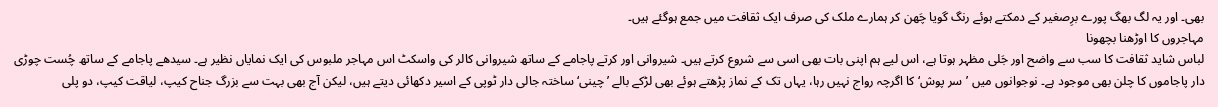بھی۔ اور یہ لگ بھگ پورے برِصغیر کے دمکتے ہوئے رنگ گویا چَھن کر ہمارے ملک کی صرف ایک ثقافت میں جمع ہوگئے ہیں۔
مہاجروں کا اوڑھنا بچھونا
لباس شاید ثقافت کا سب سے واضح اور جَلی مظہر ہوتا ہے، اس لیے ہم اپنی بات بھی اسی سے شروع کرتے ہیں۔ شیروانی اور کرتے پاجامے کے ساتھ شیروانی کالر کی واسکٹ اس مہاجر ملبوس کی ایک نمایاں نظیر ہے۔ سیدھے پاجامے کے ساتھ چُست چوڑی دار پاجاموں کا چلن بھی موجود ہے۔ نوجوانوں میں ’سر پوش‘ کا اگرچہ رواج نہیں رہا، یہاں تک کے نماز پڑھتے ہوئے بھی لڑکے بالے ’چینی‘ ساختہ جالی دار ٹوپی کے اسیر دکھائی دیتے ہیں، لیکن آج بھی بہت سے بزرگ جناح کیپ، لیاقت کیپ، دو پلی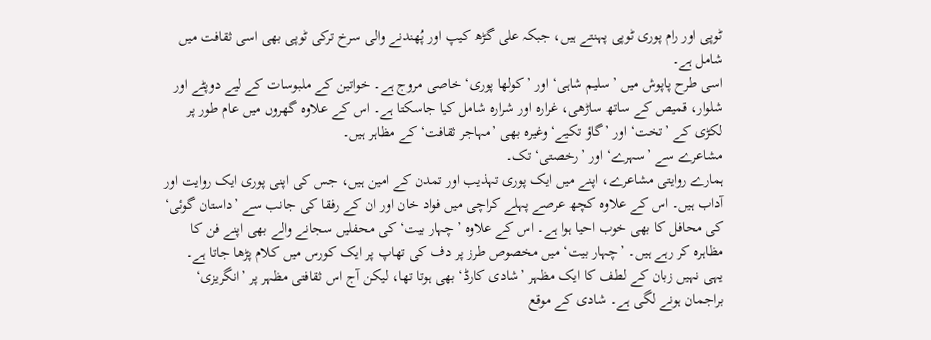ٹوپی اور رام پوری ٹوپی پہنتے ہیں، جبکہ علی گڑھ کیپ اور پُھندنے والی سرخ ترکی ٹوپی بھی اسی ثقافت میں شامل ہے۔
اسی طرح پاپوش میں ’سلیم شاہی‘ اور ’کولھا پوری‘ خاصی مروج ہے۔ خواتین کے ملبوسات کے لیے دوپٹے اور شلوار، قمیص کے ساتھ ساڑھی، غرارہ اور شرارہ شامل کیا جاسکتا ہے۔ اس کے علاوہ گھروں میں عام طور پر لکڑی کے ’تخت‘ اور ’گاؤ تکیے‘ وغیرہ بھی ’مہاجر ثقافت‘ کے مظاہر ہیں۔
مشاعرے سے ’سہرے‘ اور ’رخصتی‘ تک۔
ہمارے روایتی مشاعرے، اپنے میں ایک پوری تہذیب اور تمدن کے امین ہیں، جس کی اپنی پوری ایک روایت اور آداب ہیں۔ اس کے علاوہ کچھ عرصے پہلے کراچی میں فواد خان اور ان کے رفقا کی جانب سے ’داستان گوئی‘ کی محافل کا بھی خوب احیا ہوا ہے۔ اس کے علاوہ ’چہار بیت‘ کی محفلیں سجانے والے بھی اپنے فن کا مظاہرہ کر رہے ہیں۔ ’چہار بیت‘ میں مخصوص طرز پر دف کی تھاپ پر ایک کورس میں کلام پڑھا جاتا ہے۔
یہی نہیں زبان کے لطف کا ایک مظہر ’شادی کارڈ‘ بھی ہوتا تھا، لیکن آج اس ثقافتی مظہر پر ’انگریزی‘ براجمان ہونے لگی ہے۔ شادی کے موقع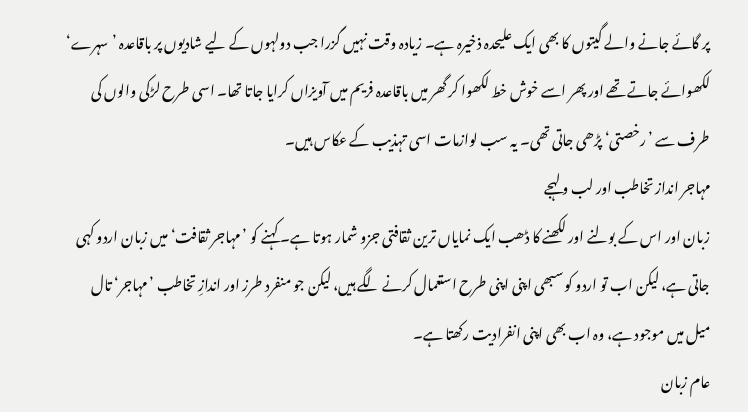پر گائے جانے والے گیتوں کا بھی ایک علیحدہ ذخیرہ ہے۔ زیادہ وقت نہیں گزرا جب دولہوں کے لیے شادیوں پر باقاعدہ ’سہرے‘ لکھوائے جاتے تھے اور پھر اسے خوش خط لکھوا کر گھر میں باقاعدہ فریم میں آویزاں کرایا جاتا تھا۔ اسی طرح لڑکی والوں کی طرف سے ’رخصتی‘ پڑھی جاتی تھی۔ یہ سب لوازمات اسی تہذیب کے عکاس ہیں۔
مہاجر انداز تخاطب اور لب و لہجے
زبان اور اس کے بولنے اور لکھنے کا ڈھب ایک نمایاں ترین ثقافتی جزو شمار ہوتا ہے۔ کہنے کو ’مہاجر ثقافت‘ میں زبان اردو کہی جاتی ہے، لیکن اب تو اردو کو سبھی اپنی اپنی طرح استعمال کرنے لگے ہیں، لیکن جو منفرد طرز اور اندازِ تخاطب ’مہاجر‘ تال میل میں موجود ہے، وہ اب بھی اپنی انفرادیت رکھتا ہے۔
عام زبان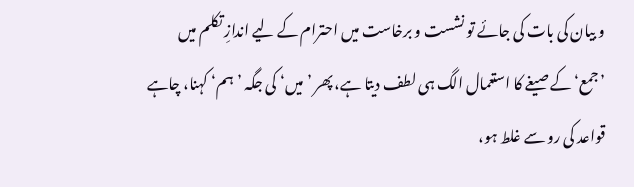و بیان کی بات کی جائے تو نشست و برخاست میں احترام کے لیے اندازِ تکلم میں ’جمع‘ کے صیغے کا استعمال الگ ہی لطف دیتا ہے، پھر ’میں‘ کی جگہ ’ہم‘ کہنا، چاہے قواعد کی رو سے غلط ہو،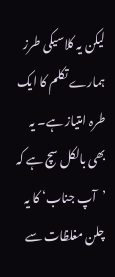لیکن یہ کلاسیکی طرز ہمارے تکلم کا ایک طرہ امتیاز ہے۔ یہ بھی بالکل سچ ہے کہ ’آپ جناب‘ کا یہ چلن مغلظات سے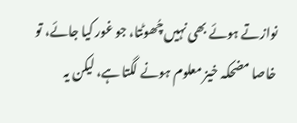نوازتے ہوئے بھی نہیں چُھوٹتا، جو غور کیا جائے، تو خاصا مضحکہ خیز معلوم ہونے لگتا ہے، لیکن یہ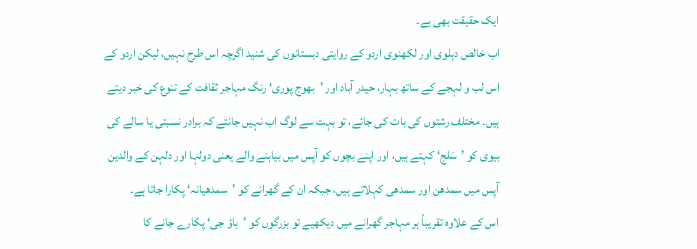ایک حقیقت بھی ہے۔
اب خالص دہلوی اور لکھنوی اردو کے روایتی دبستانوں کی شنید اگرچہ اس طرح نہیں، لیکن اردو کے اس لب و لہجے کے ساتھ بہار، حیدر آباد اور ’بھوج پوری‘ رنگ مہاجر ثقافت کے تنوع کی خبر دیتے ہیں۔ مختلف رشتوں کی بات کی جائے، تو بہت سے لوگ اب نہیں جانتے کہ برادر نسبتی یا سالے کی بیوی کو ’سَلج‘ کہتے ہیں، اور اپنے بچوں کو آپس میں بیاہنے والے یعنی دولہا اور دلہن کے والدین آپس میں سمدھن اور سمدھی کہلاتے ہیں، جبکہ ان کے گھرانے کو ’سمدھیانہ‘ پکارا جاتا ہے۔
اس کے علاوہ تقریباً ہر مہاجر گھرانے میں دیکھیے تو بزرگوں کو ’باؤ جی‘ پکارے جانے کا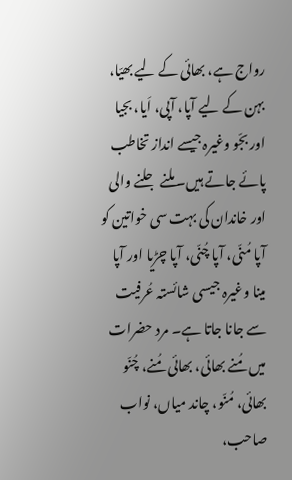رواج ہے، بھائی کے لیے بھیّا، بہن کے لیے آپا، آپی، اَیا، بجیا اور بجّو وغیرہ جیسے انداز تخاطب پائے جاتے ہیں۔ ملنے جلنے والی اور خاندان کی بہت سی خواتین کو آپا مُنّی، آپا چُنّی، آپا چڑیا اور آپا مینا وغیرہ جیسی شائستہ عُرفیت سے جانا جاتا ہے۔ مرد حضرات میں مُنے بھائی، بھائی مُنے، چُنّو بھائی، مُنّو، چاند میاں، نواب صاحب،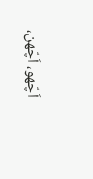اَچّھو، اَچّھن،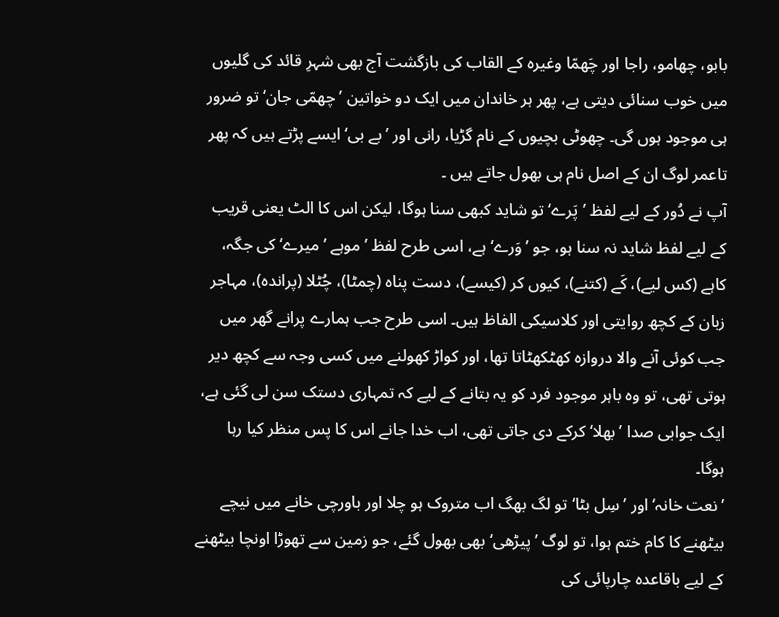بابو، چھامو، راجا اور چَھمّا وغیرہ کے القاب کی بازگشت آج بھی شہرِ قائد کی گلیوں میں خوب سنائی دیتی ہے، پھر ہر خاندان میں ایک دو خواتین ’چھمّی جان‘ تو ضرور ہی موجود ہوں گی۔ چھوٹی بچیوں کے نام گڑیا، رانی اور ’بے بی‘ ایسے پڑتے ہیں کہ پھر تاعمر لوگ ان کے اصل نام ہی بھول جاتے ہیں ۔
آپ نے دُور کے لیے لفظ ’پَرے‘ تو شاید کبھی سنا ہوگا، لیکن اس کا الٹ یعنی قریب کے لیے لفظ شاید نہ سنا ہو، جو ’وَرے‘ ہے، اسی طرح لفظ ’موہے ’میرے‘ کی جگہ، کاہے (کس لیے)، کَے (کتنے)، کیوں کر (کیسے)، دست پناہ (چمٹا)، چُٹلا (پراندہ)، مہاجر زبان کے کچھ روایتی اور کلاسیکی الفاظ ہیں۔ اسی طرح جب ہمارے پرانے گھر میں جب کوئی آنے والا دروازہ کھٹکھٹاتا تھا، اور کواڑ کھولنے میں کسی وجہ سے کچھ دیر ہوتی تھی، تو وہ باہر موجود فرد کو یہ بتانے کے لیے کہ تمہاری دستک سن لی گئی ہے، ایک جوابی صدا ’بھلا‘ کرکے دی جاتی تھی، اب خدا جانے اس کا پس منظر کیا رہا ہوگا۔
’نعت خانہ‘ اور ’سِل بٹا‘ تو لگ بھگ اب متروک ہو چلا اور باورچی خانے میں نیچے بیٹھنے کا کام ختم ہوا، تو لوگ ’پیڑھی‘ بھی بھول گئے، جو زمین سے تھوڑا اونچا بیٹھنے کے لیے باقاعدہ چارپائی کی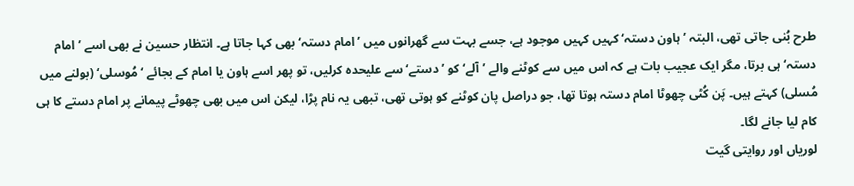طرح بُنی جاتی تھی، البتہ ’ہاون دستہ‘ کہیں کہیں موجود ہے، جسے بہت سے گھرانوں میں ’امام دستہ‘ بھی کہا جاتا ہے۔ انتظار حسین نے بھی اسے ’امام دستہ‘ ہی برتا، مگر ایک عجیب بات ہے کہ اس میں سے کوٹنے والے ’آلے‘ کو ’دستے‘ سے علیحدہ کرلیں، تو پھر اسے ہاون یا امام کے بجائے ‘مُوسلی‘ (بولنے میں مُسلی) کہتے ہیں۔ پَن کُٹی چھوٹا امام دستہ ہوتا تھا، جو دراصل پان کوٹنے کو ہوتی تھی، تبھی یہ نام پڑا، لیکن اس میں بھی چھوٹے پیمانے پر امام دستے کا ہی کام لیا جانے لگا۔
لوریاں اور روایتی گیت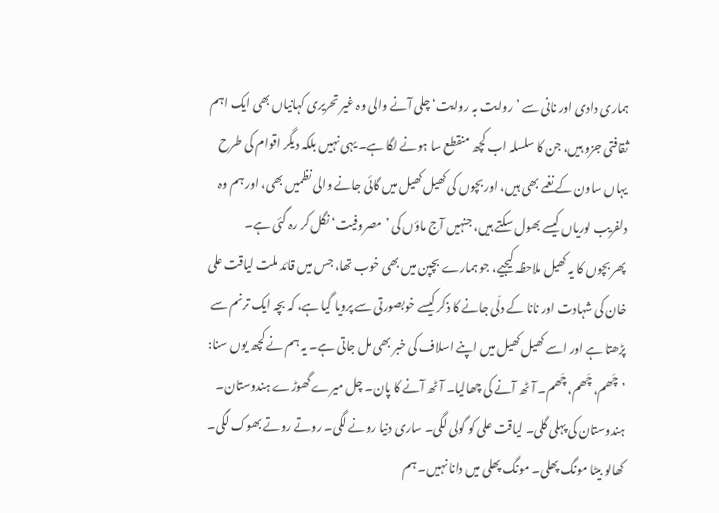ہماری دادی اور نانی سے ’روایت بہ روایت‘ چلی آنے والی وہ غیر تحریری کہانیاں بھی ایک اہم ثقافتی جزو ہیں، جن کا سلسلہ اب کچھ منقطع سا ہونے لگا ہے۔ یہی نہیں بلکہ دیگر اقوام کی طرح یہاں ساون کے نغمے بھی ہیں، اور بچوں کی کھیل کھیل میں گائی جانے والی نظمیں بھی، اور ہم وہ دلفریب لوریاں کیسے بھول سکتے ہیں، جنہیں آج ماؤں کی ’مصروفیت‘ نگل کر رہ گئی ہے۔
پھر بچوں کا یہ کھیل ملاحظہ کیجیے، جو ہمارے بچپن میں بھی خوب تھا، جس میں قائد ملت لیاقت علی خان کی شہادت اور نانا کے دلّی جانے کا ذکر کیسے خوبصورتی سے پرویا گیا ہے، کہ بچہ ایک ترنم سے پڑھتا ہے اور اسے کھیل کھیل میں اپنے اسلاف کی خبر بھی مل جاتی ہے۔ یہ ہم نے کچھ یوں سنا: ’چَھم، چَھم، چَھم۔ آٹھ آنے کی چھالیا۔ آٹھ آنے کا پان۔ چل میرے گھوڑے ہندوستان۔ ہندوستان کی پہلی گلی۔ لیاقت علی کو گولی لگی۔ ساری دنیا رونے لگی۔ روتے روتے بھوک لگی۔ کھالو بیٹا مونگ پھلی۔ مونگ پھلی میں دانا نہیں۔ ہم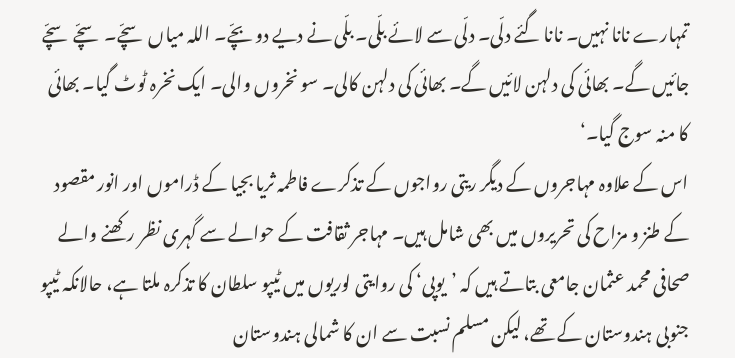تمہارے نانا نہیں۔ نانا گئے دلّی۔ دلّی سے لائے بلّی۔ بلّی نے دیے دو بچّے۔ اللہ میاں سچّے۔ سچّے سچّے جائیں گے۔ بھائی کی دلہن لائیں گے۔ بھائی کی دلہن کالی۔ سو نخروں والی۔ ایک نخرہ ٹوٹ گیا۔ بھائی کا منہ سوج گیا۔‘
اس کے علاوہ مہاجروں کے دیگر ریتی رواجوں کے تذکرے فاطمہ ثریا بجیا کے ڈراموں اور انور مقصود کے طنز و مزاح کی تحریروں میں بھی شامل ہیں۔ مہاجر ثقافت کے حوالے سے گہری نظر رکھنے والے صحافی محمد عثمان جامعی بتاتے ہیں کہ ’یوپی‘ کی روایتی لوریوں میں ٹیپو سلطان کا تذکرہ ملتا ہے، حالانکہ ٹیپو جنوبی ہندوستان کے تھے، لیکن مسلم نسبت سے ان کا شمالی ہندوستان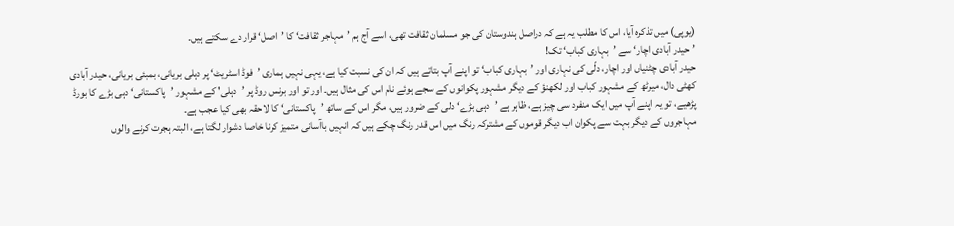(یوپی) میں تذکرہ آیا، اس کا مطلب یہ ہے کہ دراصل ہندوستان کی جو مسلمان ثقافت تھی، اسے آج ہم ’مہاجر ثقافت‘ کا ’اصل‘ قرار دے سکتے ہیں۔
’حیدر آبادی اچار‘ سے ’بہاری کباب‘ تک!
حیدر آبادی چٹنیاں اور اچار، دلّی کی نہاری اور ’بہاری کباب‘ تو اپنے آپ بتاتے ہیں کہ ان کی نسبت کیا ہے، یہی نہیں ہماری ’فوڈ اسٹریٹ‘ پر دہلی بریانی، بمبئی بریانی، حیدر آبادی کھٹی دال، میرٹھ کے مشہور کباب اور لکھنؤ کے دیگر مشہور پکوانوں کے سجے ہوئے نام اس کی مثال ہیں۔ اور تو اور برنس روڈ پر ’دہلی' کے مشہور ’پاکستانی‘ دہی بڑے کا بورڈ پڑھیے، تو یہ اپنے آپ میں ایک منفرد سی چیز ہے، ظاہر ہے ’دہی بڑے‘ دلی کے ضرور ہیں، مگر اس کے ساتھ ’پاکستانی‘ کا لاحقہ بھی کیا عجب ہے۔
مہاجروں کے دیگر بہت سے پکوان اب دیگر قوموں کے مشترکہ رنگ میں اس قدر رنگ چکے ہیں کہ انہیں باآسانی متمیز کرنا خاصا دشوار لگتا ہے، البتہ ہجرت کرنے والوں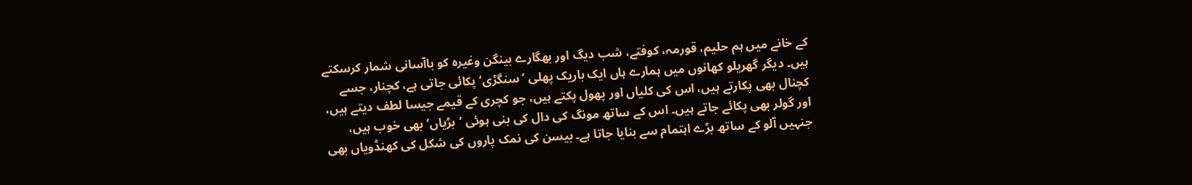کے خانے میں ہم حلیم، قورمہ، کوفتے، شب دیگ اور بھگارے بینگن وغیرہ کو باآسانی شمار کرسکتے ہیں۔ دیگر گھریلو کھانوں میں ہمارے ہاں ایک باریک پھلی ’سنگڑی‘ پکائی جاتی ہے، کچنار، جسے کچنال بھی پکارتے ہیں، اس کی کلیاں اور پھول پکتے ہیں، جو کچری کے قیمے جیسا لطف دیتے ہیں، اور گولر بھی پکائے جاتے ہیں۔ اس کے ساتھ مونگ کی دال کی بنی ہوئی ’بڑیاں‘ بھی خوب ہیں، جنہیں آلو کے ساتھ بڑے اہتمام سے بنایا جاتا ہے۔ بیسن کی نمک پاروں کی شکل کی کھنڈویاں بھی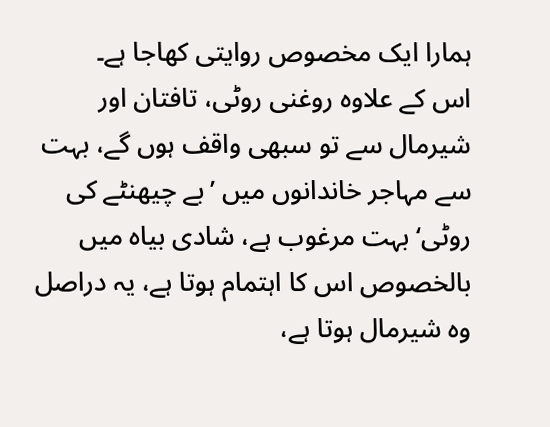ہمارا ایک مخصوص روایتی کھاجا ہے۔
اس کے علاوہ روغنی روٹی، تافتان اور شیرمال سے تو سبھی واقف ہوں گے، بہت سے مہاجر خاندانوں میں ’بے چیھنٹے کی روٹی‘ بہت مرغوب ہے، شادی بیاہ میں بالخصوص اس کا اہتمام ہوتا ہے، یہ دراصل وہ شیرمال ہوتا ہے،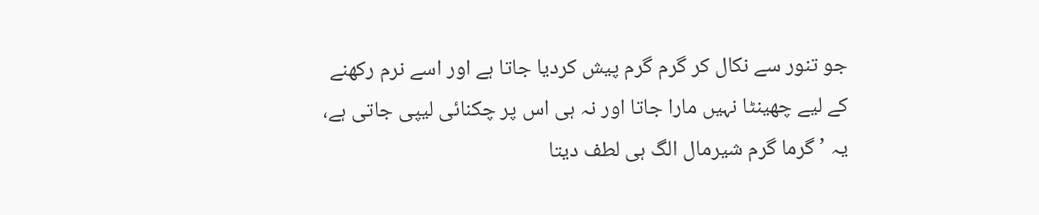جو تنور سے نکال کر گرم گرم پیش کردیا جاتا ہے اور اسے نرم رکھنے کے لیے چھینٹا نہیں مارا جاتا اور نہ ہی اس پر چکنائی لیپی جاتی ہے، یہ ’گرما گرم شیرمال الگ ہی لطف دیتا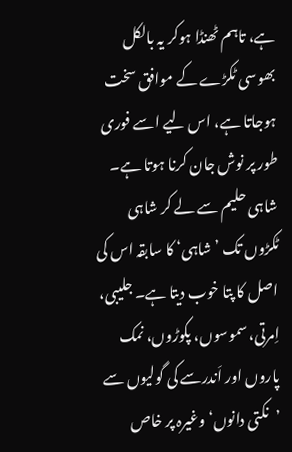ہے، تاہم ٹھنڈا ہوکر یہ بالکل بھوسی ٹکڑے کے موافق سخت ہوجاتا ہے، اس لیے اسے فوری طور پر نوش جان کرنا ہوتا ہے۔
شاہی حلیم سے لے کر شاہی ٹکڑوں تک ’شاہی‘ کا سابقہ اس کی اصل کا پتا خوب دیتا ہے۔ جلیبی، اِمرتی، سموسوں، پکوڑوں، نمک پاروں اور اَندرسے کی گولیوں سے ’نکتی دانوں‘ وغیرہ پر خاص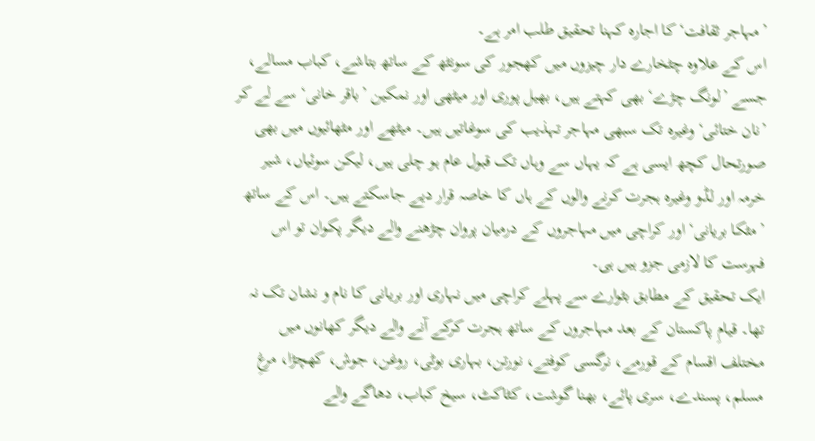’مہاجر ثقافت‘ کا اجارہ کہنا تحقیق طلب امر ہے۔
اس کے علاوہ چٹخارے دار چیزوں میں کھجور کی سونٹھ کے ساتھ بتاشے، کباب مسالے، جسے ’لونگ چڑے‘ بھی کہتے ہیں، بھیل پوری اور میٹھی اور نمکین ’باقر خانی‘ سے لے کر ’نان ختائی‘ وغیرہ تک سبھی مہاجر تہذیب کی سوغاتیں ہیں۔ میٹھے اور مٹھائیوں میں بھی صورتحال کچھ ایسی ہے کہ یہاں سے وہاں تک قبول عام ہو چلی ہیں، لیکن سوئیاں، شیر خرمہ اور لڈو وغیرہ ہجرت کرنے والوں کے ہاں کا خاصہ قرار دیے جاسکتے ہیں۔ اس کے ساتھ ’مٹکا بریانی‘ اور کراچی میں مہاجروں کے درمیان پروان چڑھنے والے دیگر پکوان تو اس فہرست کا لازمی جزو ہیں ہی۔
ایک تحقیق کے مطابق بٹوارے سے پہلے کراچی میں نہاری اور بریانی کا نام و نشان تک نہ تھا۔ قیامِ پاکستان کے بعد مہاجروں کے ساتھ ہجرت کرکے آنے والے دیگر کھانوں میں مختلف اقسام کے قورمے، نرگسی کوفتے، نورتن، بہاری بوٹی، روغن، جوش، کھچڑا، مرغِ مسلم، پسندے، سری پائے، بھنا گوشت، کٹاکٹ، سیخ کباب، دھاگے والے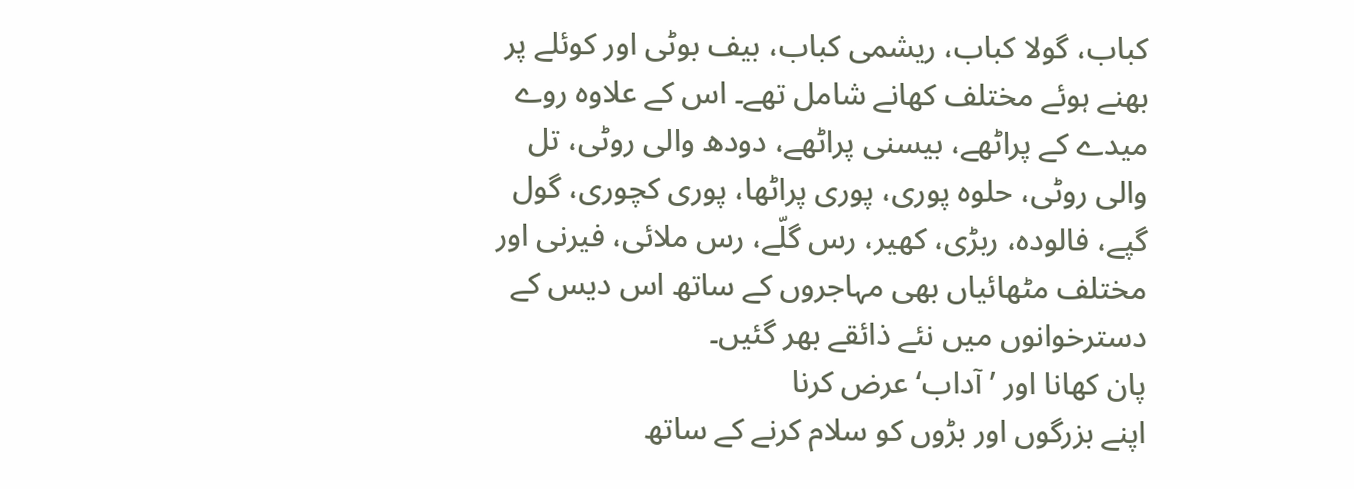کباب، گولا کباب، ریشمی کباب، بیف بوٹی اور کوئلے پر بھنے ہوئے مختلف کھانے شامل تھے۔ اس کے علاوہ روے میدے کے پراٹھے، بیسنی پراٹھے، دودھ والی روٹی، تل والی روٹی، حلوہ پوری، پوری پراٹھا، پوری کچوری، گول گپے، فالودہ، ربڑی، کھیر، رس گلّے، رس ملائی، فیرنی اور مختلف مٹھائیاں بھی مہاجروں کے ساتھ اس دیس کے دسترخوانوں میں نئے ذائقے بھر گئیں۔
پان کھانا اور ’آداب‘ عرض کرنا
اپنے بزرگوں اور بڑوں کو سلام کرنے کے ساتھ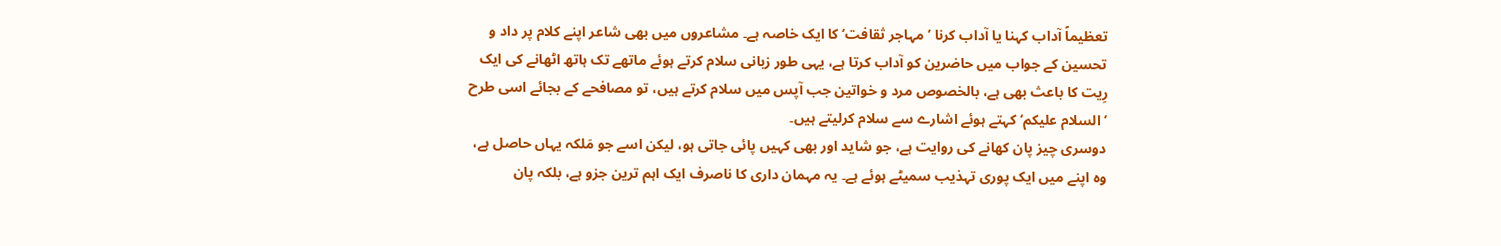تعظیماً آداب کہنا یا آداب کرنا ’مہاجر ثقافت‘ کا ایک خاصہ ہے۔ مشاعروں میں بھی شاعر اپنے کلام پر داد و تحسین کے جواب میں حاضرین کو آداب کرتا ہے، یہی طور زبانی سلام کرتے ہوئے ماتھے تک ہاتھ اٹھانے کی ایک رِیت کا باعث بھی ہے، بالخصوص مرد و خواتین جب آپس میں سلام کرتے ہیں، تو مصافحے کے بجائے اسی طرح ’السلام علیکم‘ کہتے ہوئے اشارے سے سلام کرلیتے ہیں۔
دوسری چیز پان کھانے کی روایت ہے، جو شاید اور بھی کہیں پائی جاتی ہو، لیکن اسے جو مَلکہ یہاں حاصل ہے، وہ اپنے میں ایک پوری تہذیب سمیٹے ہوئے ہے۔ یہ مہمان داری کا ناصرف ایک اہم ترین جزو ہے، بلکہ پان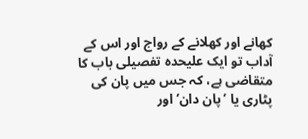کھانے اور کھلانے کے رواج اور اس کے آداب تو ایک علیحدہ تفصیلی باب کا متقاضی ہے، کہ جس میں پان کی پٹاری یا ’پان دان‘ اور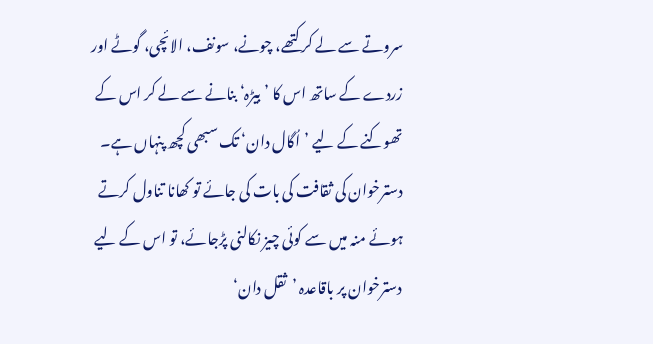سروتے سے لے کر کتھے، چونے، سونف، الائچی، گوٹے اور زردے کے ساتھ اس کا ’بیڑہ‘ بنانے سے لے کر اس کے تھوکنے کے لیے ’اُگال دان‘ تک سبھی کچھ پنہاں ہے۔
دسترخوان کی ثقافت کی بات کی جائے تو کھانا تناول کرتے ہوئے منہ میں سے کوئی چیز نکالنی پڑجائے، تو اس کے لیے دسترخوان پر باقاعدہ ’ثقل دان‘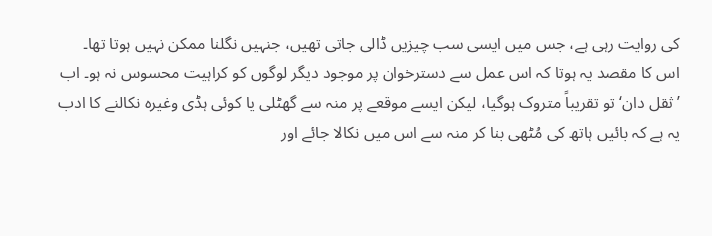کی روایت رہی ہے، جس میں ایسی سب چیزیں ڈالی جاتی تھیں، جنہیں نگلنا ممکن نہیں ہوتا تھا۔ اس کا مقصد یہ ہوتا کہ اس عمل سے دسترخوان پر موجود دیگر لوگوں کو کراہیت محسوس نہ ہو۔ اب ’ثقل دان‘ تو تقریباً متروک ہوگیا، لیکن ایسے موقعے پر منہ سے گھٹلی یا کوئی ہڈی وغیرہ نکالنے کا ادب یہ ہے کہ بائیں ہاتھ کی مُٹھی بنا کر منہ سے اس میں نکالا جائے اور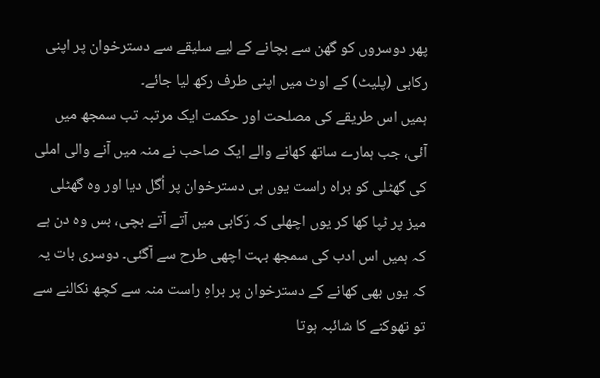پھر دوسروں کو گھن سے بچانے کے لیے سلیقے سے دسترخوان پر اپنی رکابی (پلیٹ) کے اوٹ میں اپنی طرف رکھ لیا جائے۔
ہمیں اس طریقے کی مصلحت اور حکمت ایک مرتبہ تب سمجھ میں آئی، جب ہمارے ساتھ کھانے والے ایک صاحب نے منہ میں آنے والی املی کی گھٹلی کو براہ راست یوں ہی دسترخوان پر اُگل دیا اور وہ گھٹلی میز پر ٹپا کھا کر یوں اچھلی کہ رَکابی میں آتے آتے بچی، بس وہ دن ہے کہ ہمیں اس ادب کی سمجھ بہت اچھی طرح سے آگئی۔ دوسری بات یہ کہ یوں بھی کھانے کے دسترخوان پر براہِ راست منہ سے کچھ نکالنے سے تو تھوکنے کا شائبہ ہوتا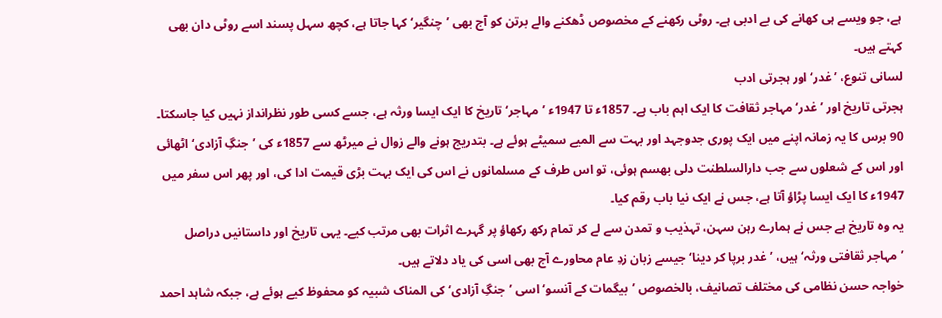ہے، جو ویسے ہی کھانے کی بے ادبی ہے۔ روٹی رکھنے کے مخصوص ڈھکنے والے برتن کو آج بھی ’چنگیر‘ کہا جاتا ہے، کچھ سہل پسند اسے روٹی دان بھی کہتے ہیں۔
لسانی تنوع، ’غدر‘ اور ہجرتی ادب
ہجرتی تاریخ اور ’غدر‘ مہاجر ثقافت کا ایک اہم باب ہے۔ 1857ء تا 1947ء ’مہاجر‘ تاریخ کا ایک ایسا ورثہ ہے، جسے کسی طور نظرانداز نہیں کیا جاسکتا۔ 90 برس کا یہ زمانہ اپنے میں ایک پوری جدوجہد اور بہت سے المیے سمیٹے ہوئے ہے۔ بتدریج ہونے والے زوال نے میرٹھ سے 1857ء کی ’جنگِ آزادی‘ اٹھائی اور اس کے شعلوں سے جب دارالسلطنت دلی بھسم ہوئی، تو اس طرف کے مسلمانوں نے اس کی ایک بہت بڑی قیمت ادا کی، اور پھر اس سفر میں 1947ء کا ایک ایسا پڑاؤ آتا ہے، جس نے ایک نیا باب رقم کیا۔
یہ وہ تاریخ ہے جس نے ہمارے رہن سہن، تہذیب و تمدن سے لے کر تمام رکھ رکھاؤ پر گہرے اثرات بھی مرتب کیے۔ یہی تاریخ اور داستانیں دراصل ’مہاجر ثقافتی ورثہ‘ ہیں، ’غدر برپا کر دینا‘ جیسے زبان زدِ عام محاورے آج بھی اسی کی یاد دلاتے ہیں۔
خواجہ حسن نظامی کی مختلف تصانیف، بالخصوص ’بیگمات کے آنسو‘ اسی ’جنگِ آزادی‘ کی المناک شبیہ کو محفوظ کیے ہوئے ہے، جبکہ شاہد احمد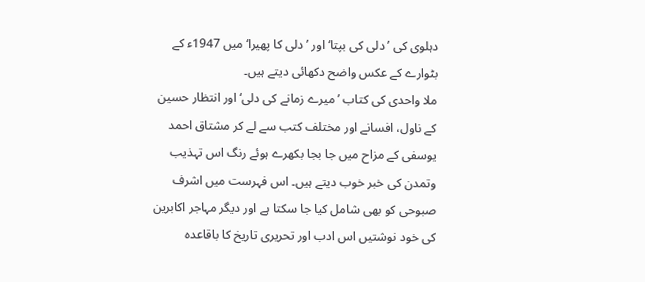دہلوی کی ’دلی کی بپتا‘ اور ’دلی کا پھیرا‘ میں 1947ء کے بٹوارے کے عکس واضح دکھائی دیتے ہیں۔
ملا واحدی کی کتاب ’میرے زمانے کی دلی‘ اور انتظار حسین کے ناول، افسانے اور مختلف کتب سے لے کر مشتاق احمد یوسفی کے مزاح میں جا بجا بکھرے ہوئے رنگ اس تہذیب وتمدن کی خبر خوب دیتے ہیں۔ اس فہرست میں اشرف صبوحی کو بھی شامل کیا جا سکتا ہے اور دیگر مہاجر اکابرین کی خود نوشتیں اس ادب اور تحریری تاریخ کا باقاعدہ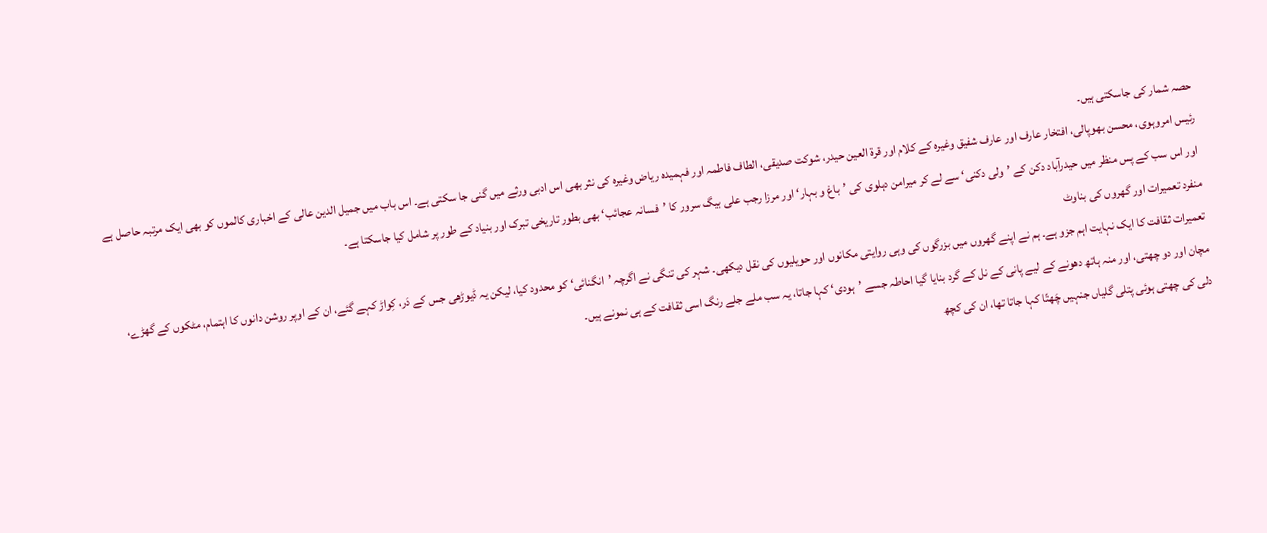حصہ شمار کی جاسکتی ہیں۔
رئیس امروہوی، محسن بھوپالی، افتخار عارف اور عارف شفیق وغیرہ کے کلام اور قرۃ العین حیدر، شوکت صدیقی، الطاف فاطمہ اور فہمیدہ ریاض وغیرہ کی نثر بھی اس ادبی ورثے میں گنی جا سکتی ہے۔ اس باب میں جمیل الدین عالی کے اخباری کالموں کو بھی ایک مرتبہ حاصل ہے اور اس سب کے پس منظر میں حیدرآباد دکن کے ’ولی دکنی‘ سے لے کر میرامن دہلوی کی ’باغ و بہار‘ اور مرزا رجب علی بیگ سرور کا ’فسانہ عجائب‘ بھی بطور تاریخی تبرک اور بنیاد کے طور پر شامل کیا جاسکتا ہے۔
منفرد تعمیرات اور گھروں کی بناوٹ
تعمیرات ثقافت کا ایک نہایت اہم جزو ہے۔ ہم نے اپنے گھروں میں بزرگوں کی وہی روایتی مکانوں اور حویلیوں کی نقل دیکھی۔ شہر کی تنگی نے اگرچہ ’انگنائی‘ کو محدود کیا، لیکن یہ ڈیوڑھی جس کے دَر، کِواڑ کہے گئے، ان کے اوپر روشن دانوں کا اہتمام، مٹکوں کے گھڑے، مچان اور دو چھتی، اور منہ ہاتھ دھونے کے لیے پانی کے نل کے گرد بنایا گیا احاطہ جسے ’ہودی‘ کہا جاتا، یہ سب ملے جلے رنگ اسی ثقافت کے ہی نمونے ہیں۔
دلی کی چھتی ہوئی پتلی گلیاں جنہیں چَھتّا کہا جاتا تھا، ان کی کچھ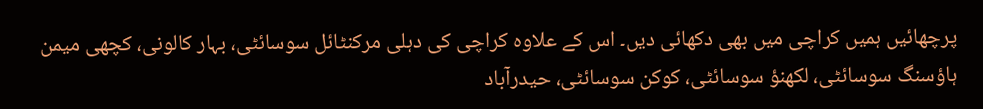پرچھائیں ہمیں کراچی میں بھی دکھائی دیں۔ اس کے علاوہ کراچی کی دہلی مرکنٹائل سوسائٹی، بہار کالونی، کچھی میمن ہاؤسنگ سوسائٹی، لکھنؤ سوسائٹی، کوکن سوسائٹی، حیدرآباد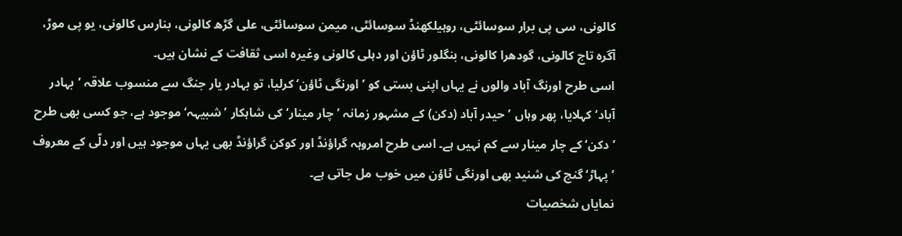کالونی، سی پی برار سوسائٹی، روہیلکھنڈ سوسائٹی، میمن سوسائٹی، علی گڑھ کالونی، بنارس کالونی، یو پی موڑ، آگرہ تاج کالونی، گودھرا کالونی، بنگلور ٹاؤن اور دہلی کالونی وغیرہ اسی ثقافت کے نشان ہیں۔
اسی طرح اورنگ آباد والوں نے یہاں اپنی بستی کو ’اورنگی ٹاؤن‘ کرلیا، تو بہادر یار جنگ سے منسوب علاقہ ’بہادر آباد‘ کہلایا، پھر وہاں ’حیدر آباد (دکن) کے مشہور زمانہ ’چار مینار‘ کی شاہکار ’شبیہہ‘ موجود ہے، جو کسی بھی طرح ’دکن‘ کے چار مینار سے کم نہیں ہے۔ اسی طرح امروہہ گراؤنڈ اور کوکن گراؤنڈ بھی یہاں موجود ہیں اور دلّی کے معروف ’پہاڑ‘ گنج کی شنید بھی اورنگی ٹاؤن میں خوب مل جاتی ہے۔
نمایاں شخصیات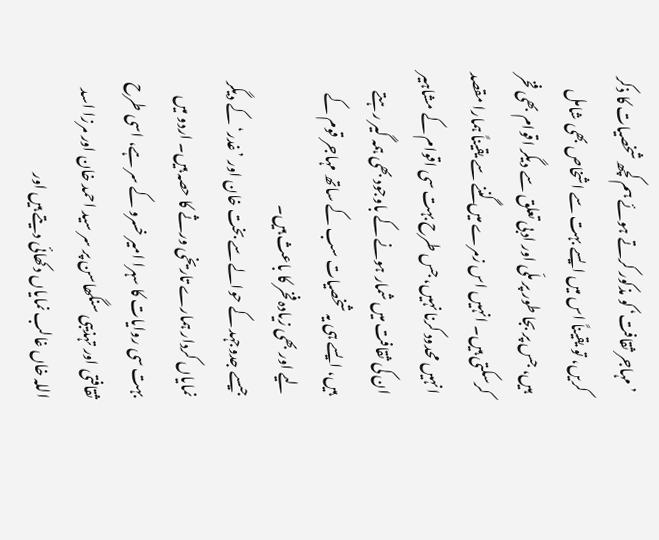’مہاجر ثقافت‘ کو مذکور کرتے ہوئے ہم کچھ شخصیات کا ذکر کریں، تو یقیناً اس میں ایسے بہت سے اشخاص بھی شامل ہیں، جس پر بجا طور پر ملّی اور ادبی تعلق سے دیگر اقوام بھی فخر کرسکتی ہیں۔ انہیں اس زمرے میں گننے سے یقیناً ہمارا مقصد انہیں محدود کرنا نہیں، جس طرح بہت سی اقوام کے مشاہیر ان کی ثقافت میں شمار ہونے کے باوجود بھی ہمہ گیر رہتے ہیں، ایسے ہی یہ شخصیات سب کے ساتھ مہاجر قوم کے لیے اور بھی زیادہ فخر کا باعث ہیں۔
جیسے جدوجہد کے حوالے سے بخت خان اور ’غدر‘ کے دیگر نمایاں کردار ہمارے تاریخی ورثے کا حصہ ہیں۔ اردو میں بہت سی روایات کا سہرا امیر خسرو کے سر ہے، اسی طرح ثقافتی اور تہذیبی سنگھاسن پر سر سید احمد خان اور مرزا اسد اللہ خاں غالب نمایاں دکھائی دیتے ہیں اور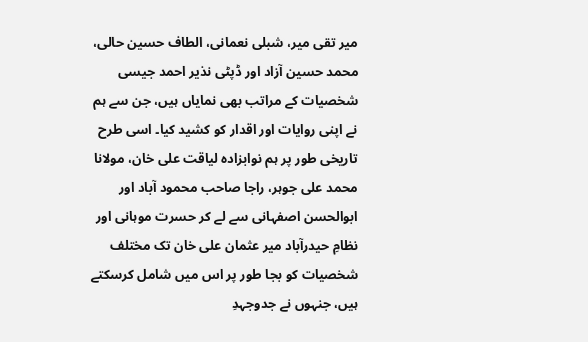میر تقی میر، شبلی نعمانی، الطاف حسین حالی، محمد حسین آزاد اور ڈپٹی نذیر احمد جیسی شخصیات کے مراتب بھی نمایاں ہیں، جن سے ہم نے اپنی روایات اور اقدار کو کشید کیا۔ اسی طرح تاریخی طور پر ہم نوابزادہ لیاقت علی خان، مولانا محمد علی جوہر، راجا صاحب محمود آباد اور ابوالحسن اصفہانی سے لے کر حسرت موہانی اور نظامِ حیدرآباد میر عثمان علی خان تک مختلف شخصیات کو بجا طور پر اس میں شامل کرسکتے ہیں، جنہوں نے جدوجہدِ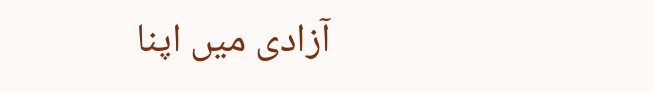آزادی میں اپنا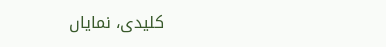کلیدی، نمایاں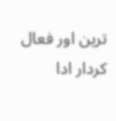ترین اور فعال کردار ادا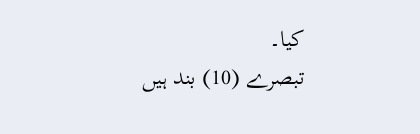کیا۔
تبصرے (10) بند ہیں